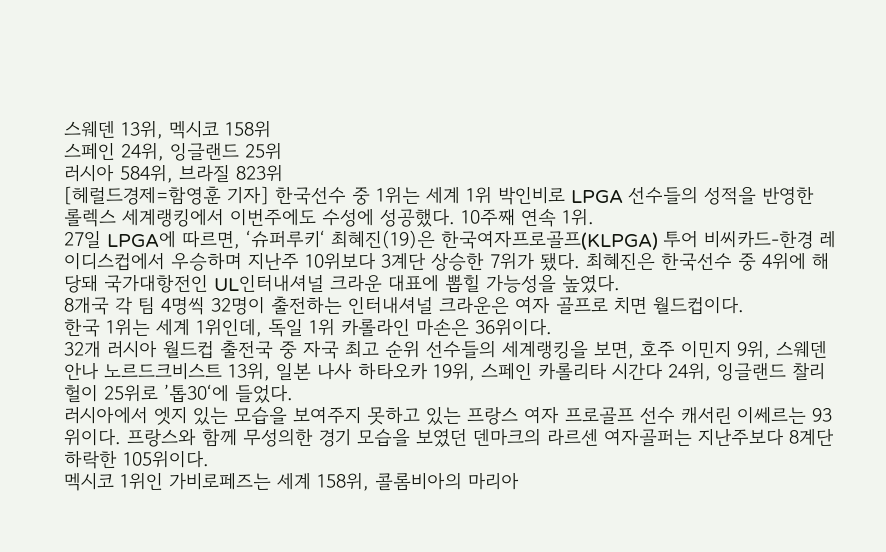스웨덴 13위, 멕시코 158위
스페인 24위, 잉글랜드 25위
러시아 584위, 브라질 823위
[헤럴드경제=함영훈 기자] 한국선수 중 1위는 세계 1위 박인비로 LPGA 선수들의 성적을 반영한 롤렉스 세계랭킹에서 이번주에도 수성에 성공했다. 10주째 연속 1위.
27일 LPGA에 따르면, ‘슈퍼루키‘ 최혜진(19)은 한국여자프로골프(KLPGA) 투어 비씨카드-한경 레이디스컵에서 우승하며 지난주 10위보다 3계단 상승한 7위가 됐다. 최혜진은 한국선수 중 4위에 해당돼 국가대항전인 UL인터내셔널 크라운 대표에 뽑힐 가능성을 높였다.
8개국 각 팀 4명씩 32명이 출전하는 인터내셔널 크라운은 여자 골프로 치면 월드컵이다.
한국 1위는 세계 1위인데, 독일 1위 카롤라인 마손은 36위이다.
32개 러시아 월드컵 출전국 중 자국 최고 순위 선수들의 세계랭킹을 보면, 호주 이민지 9위, 스웨덴 안나 노르드크비스트 13위, 일본 나사 하타오카 19위, 스페인 카롤리타 시간다 24위, 잉글랜드 찰리헐이 25위로 ’톱30‘에 들었다.
러시아에서 엣지 있는 모습을 보여주지 못하고 있는 프랑스 여자 프로골프 선수 캐서린 이쎄르는 93위이다. 프랑스와 함께 무성의한 경기 모습을 보였던 덴마크의 라르센 여자골퍼는 지난주보다 8계단 하락한 105위이다.
멕시코 1위인 가비로페즈는 세계 158위, 콜롬비아의 마리아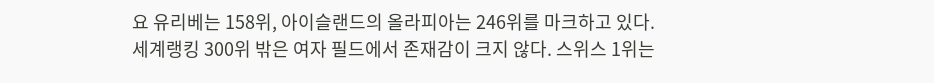요 유리베는 158위, 아이슬랜드의 올라피아는 246위를 마크하고 있다.
세계랭킹 300위 밖은 여자 필드에서 존재감이 크지 않다. 스위스 1위는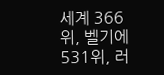세계 366위, 벨기에 531위, 러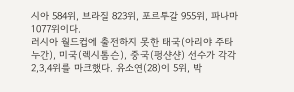시아 584위, 브라질 823위, 포르투갈 955위, 파나마 1077위이다.
러시아 월드컵에 출전하지 못한 태국(아리야 주타누간), 미국(렉시톰슨), 중국(펑샨샨) 선수가 각각 2,3,4위를 마크했다. 유소연(28)이 5위, 박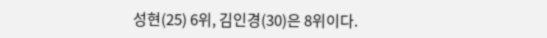성현(25) 6위, 김인경(30)은 8위이다.